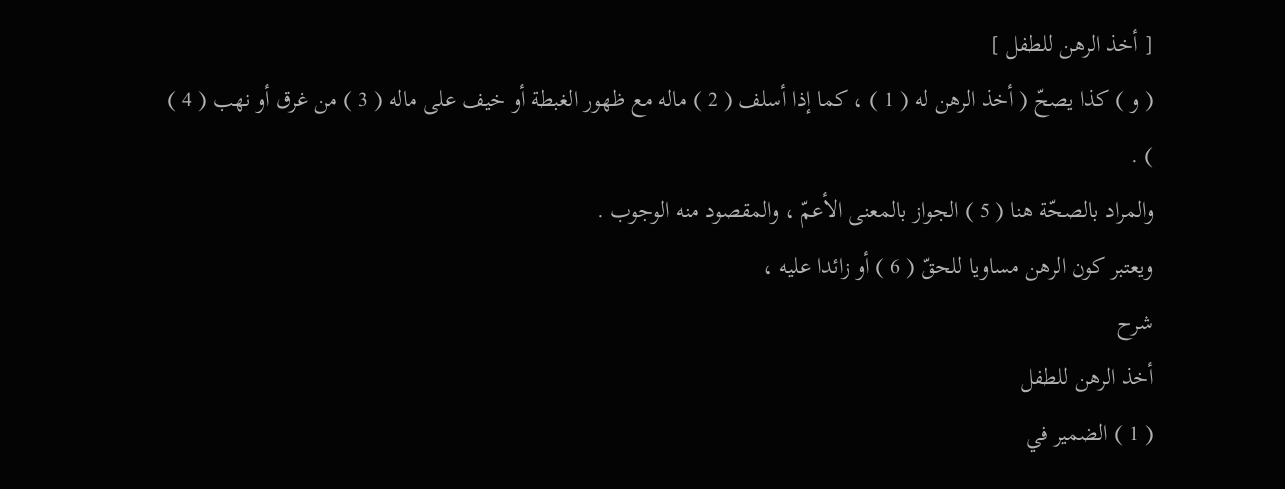[ أخذ الرهن للطفل ]
( و ) كذا يصحّ ( أخذ الرهن له ( 1 ) ، كما إذا أسلف ( 2 ) ماله مع ظهور الغبطة أو خيف على ماله ( 3 ) من غرق أو نهب ( 4 ) ) .
والمراد بالصحّة هنا ( 5 ) الجواز بالمعنى الأعمّ ، والمقصود منه الوجوب .
ويعتبر كون الرهن مساويا للحقّ ( 6 ) أو زائدا عليه ،
شرح
أخذ الرهن للطفل
( 1 ) الضمير في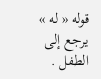قوله « له » يرجع إلى الطفل .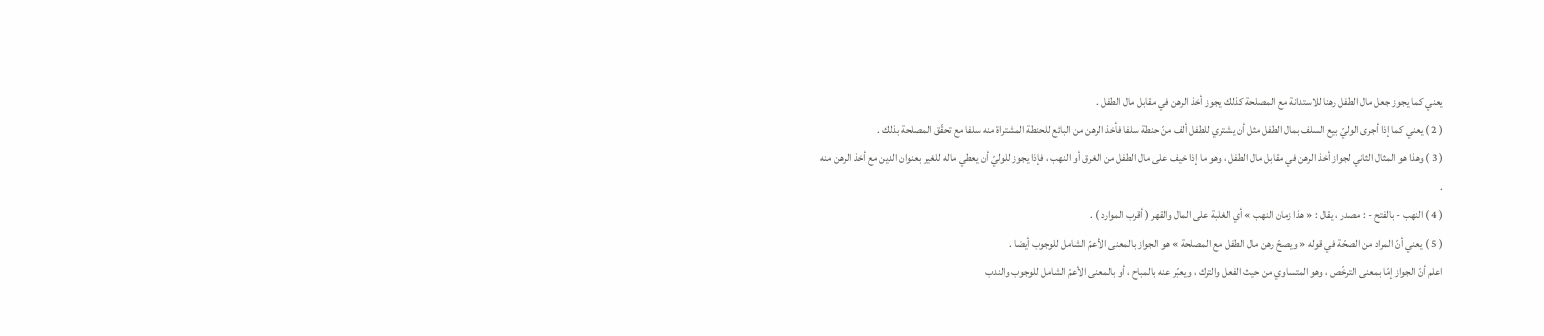يعني كما يجوز جعل مال الطفل رهنا للاستدانة مع المصلحة كذلك يجوز أخذ الرهن في مقابل مال الطفل .
( 2 ) يعني كما إذا أجرى الوليّ بيع السلف بمال الطفل مثل أن يشتري للطفل ألف منّ حنطة سلفا فأخذ الرهن من البائع للحنطة المشتراة منه سلفا مع تحقّق المصلحة بذلك .
( 3 ) وهذا هو المثال الثاني لجواز أخذ الرهن في مقابل مال الطفل ، وهو ما إذا خيف على مال الطفل من الغرق أو النهب ، فإذا يجوز للوليّ أن يعطي ماله للغير بعنوان الدين مع أخذ الرهن منه .
( 4 ) النهب - بالفتح - : مصدر ، يقال : « هذا زمان النهب » أي الغلبة على المال والقهر ( أقرب الموارد ) .
( 5 ) يعني أنّ المراد من الصحّة في قوله « ويصحّ رهن مال الطفل مع المصلحة » هو الجواز بالمعنى الأعمّ الشامل للوجوب أيضا .
اعلم أنّ الجواز إمّا بمعنى الترخّص ، وهو المتساوي من حيث الفعل والترك ، ويعبّر عنه بالمباح ، أو بالمعنى الأعمّ الشامل للوجوب والندب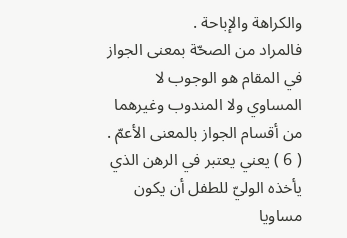والكراهة والإباحة .
فالمراد من الصحّة بمعنى الجواز في المقام هو الوجوب لا المساوي ولا المندوب وغيرهما من أقسام الجواز بالمعنى الأعمّ .
( 6 ) يعني يعتبر في الرهن الذي يأخذه الوليّ للطفل أن يكون مساويا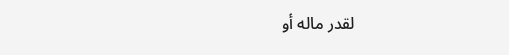لقدر ماله أو